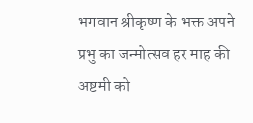भगवान श्रीकृष्ण के भक्त अपने प्रभु का जन्मोत्सव हर माह की अष्टमी को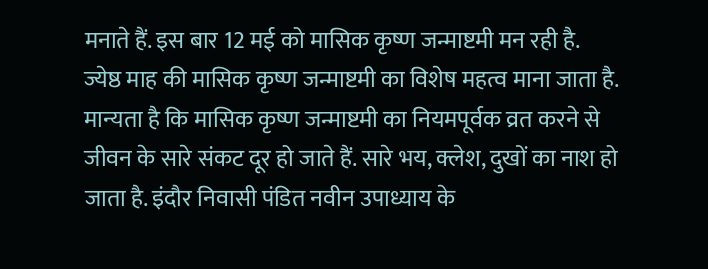मनाते हैं. इस बार 12 मई को मासिक कृष्ण जन्माष्टमी मन रही है. ज्येष्ठ माह की मासिक कृष्ण जन्माष्टमी का विशेष महत्व माना जाता है. मान्यता है कि मासिक कृष्ण जन्माष्टमी का नियमपूर्वक व्रत करने से जीवन के सारे संकट दूर हो जाते हैं. सारे भय, क्लेश, दुखों का नाश हो जाता है. इंदौर निवासी पंडित नवीन उपाध्याय के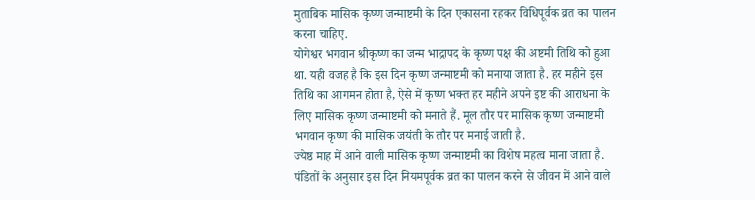मुताबिक मासिक कृष्ण जन्माष्टमी के दिन एकासना रहकर विधिपूर्वक व्रत का पालन करना चाहिए.
योगेश्वर भगवान श्रीकृष्ण का जन्म भाद्रापद के कृष्ण पक्ष की अष्टमी तिथि को हुआ था. यही वजह है कि इस दिन कृष्ण जन्माष्टमी को मनाया जाता है. हर महीने इस तिथि का आगमन होता है, ऐसे में कृष्ण भक्त हर महीने अपने इष्ट की आराधना के लिए मासिक कृष्ण जन्माष्टमी को मनाते हैं. मूल तौर पर मासिक कृष्ण जन्माष्टमी भगवान कृष्ण की मासिक जयंती के तौर पर मनाई जाती है.
ज्येष्ठ माह में आने वाली मासिक कृष्ण जन्माष्टमी का विशेष महत्व माना जाता है. पंडितों के अनुसार इस दिन नियमपूर्वक व्रत का पालन करने से जीवन में आने वाले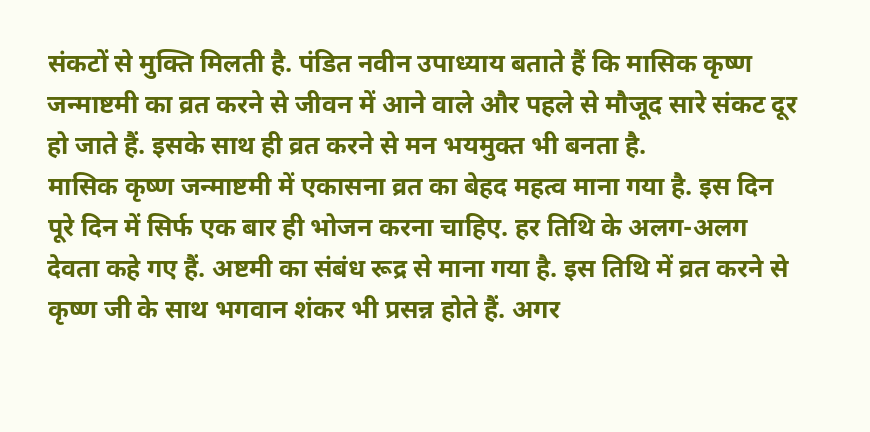संकटों से मुक्ति मिलती है. पंडित नवीन उपाध्याय बताते हैं कि मासिक कृष्ण जन्माष्टमी का व्रत करने से जीवन में आने वाले और पहले से मौजूद सारे संकट दूर हो जाते हैं. इसके साथ ही व्रत करने से मन भयमुक्त भी बनता है.
मासिक कृष्ण जन्माष्टमी में एकासना व्रत का बेहद महत्व माना गया है. इस दिन पूरे दिन में सिर्फ एक बार ही भोजन करना चाहिए. हर तिथि के अलग-अलग देवता कहे गए हैं. अष्टमी का संबंध रूद्र से माना गया है. इस तिथि में व्रत करने से कृष्ण जी के साथ भगवान शंकर भी प्रसन्न होते हैं. अगर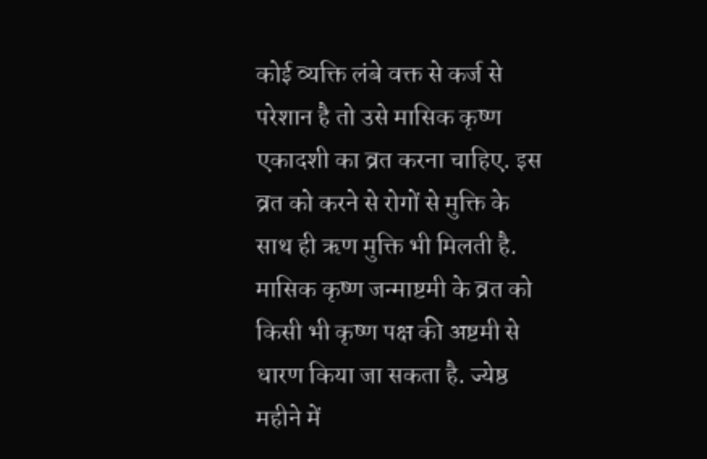कोई व्यक्ति लंबे वक्त से कर्ज से परेशान है तो उसे मासिक कृष्ण एकादशी का व्रत करना चाहिए. इस व्रत को करने से रोगों से मुक्ति के साथ ही ऋण मुक्ति भी मिलती है.
मासिक कृष्ण जन्माष्टमी के व्रत को किसी भी कृष्ण पक्ष की अष्टमी से धारण किया जा सकता है. ज्येष्ठ महीने में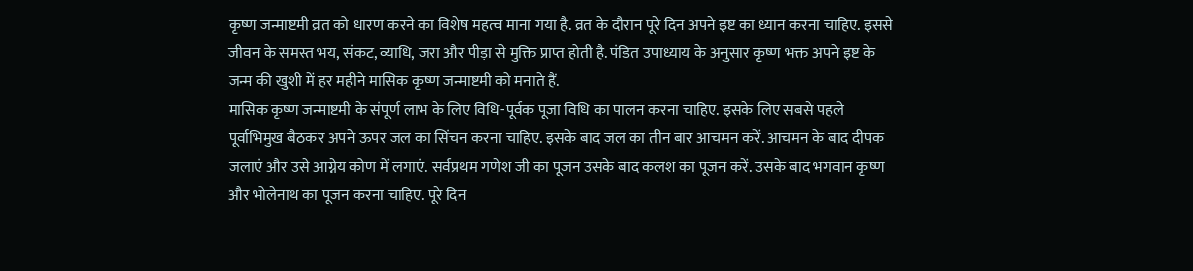कृष्ण जन्माष्टमी व्रत को धारण करने का विशेष महत्व माना गया है. व्रत के दौरान पूरे दिन अपने इष्ट का ध्यान करना चाहिए. इससे जीवन के समस्त भय, संकट, व्याधि, जरा और पीड़ा से मुक्ति प्राप्त होती है. पंडित उपाध्याय के अनुसार कृष्ण भक्त अपने इष्ट के जन्म की खुशी में हर महीने मासिक कृष्ण जन्माष्टमी को मनाते हैं.
मासिक कृष्ण जन्माष्टमी के संपूर्ण लाभ के लिए विधि-पूर्वक पूजा विधि का पालन करना चाहिए. इसके लिए सबसे पहले पूर्वाभिमुख बैठकर अपने ऊपर जल का सिंचन करना चाहिए. इसके बाद जल का तीन बार आचमन करें. आचमन के बाद दीपक जलाएं और उसे आग्नेय कोण में लगाएं. सर्वप्रथम गणेश जी का पूजन उसके बाद कलश का पूजन करें. उसके बाद भगवान कृष्ण और भोलेनाथ का पूजन करना चाहिए. पूरे दिन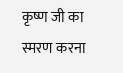कृष्ण जी का स्मरण करना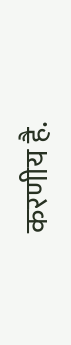करणीय है.